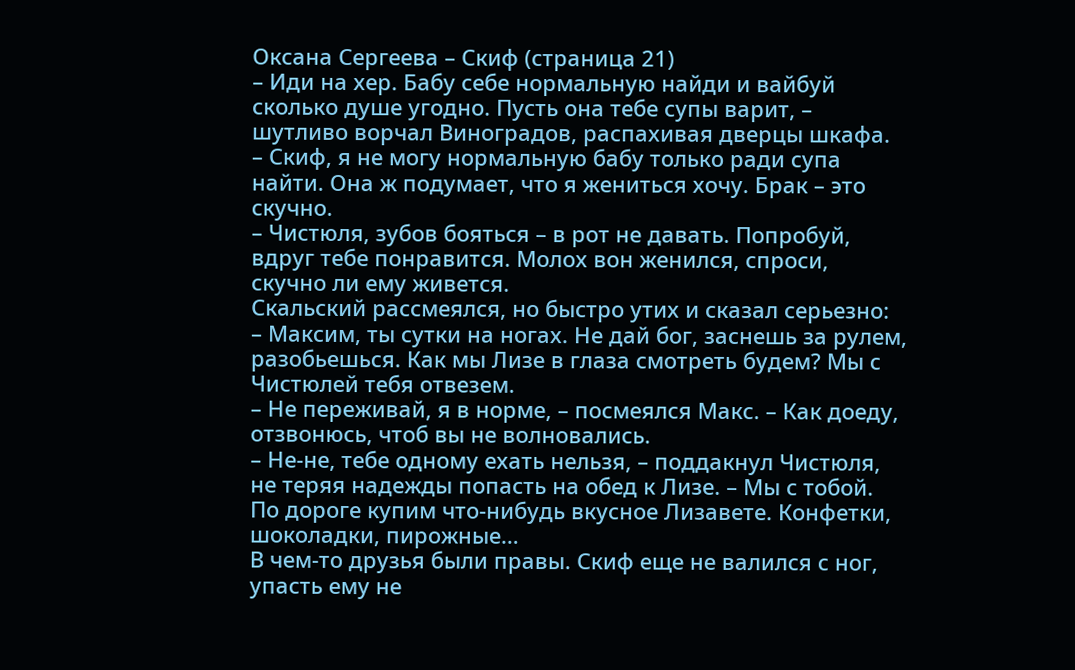Оксана Сергеева – Скиф (страница 21)
– Иди на хер. Бабу себе нормальную найди и вайбуй сколько душе угодно. Пусть она тебе супы варит, – шутливо ворчал Виноградов, распахивая дверцы шкафа.
– Скиф, я не могу нормальную бабу только ради супа найти. Она ж подумает, что я жениться хочу. Брак – это скучно.
– Чистюля, зубов бояться – в рот не давать. Попробуй, вдруг тебе понравится. Молох вон женился, спроси, скучно ли ему живется.
Скальский рассмеялся, но быстро утих и сказал серьезно:
– Максим, ты сутки на ногах. Не дай бог, заснешь за рулем, разобьешься. Как мы Лизе в глаза смотреть будем? Мы с Чистюлей тебя отвезем.
– Не переживай, я в норме, – посмеялся Макс. – Как доеду, отзвонюсь, чтоб вы не волновались.
– Не-не, тебе одному ехать нельзя, – поддакнул Чистюля, не теряя надежды попасть на обед к Лизе. – Мы с тобой. По дороге купим что-нибудь вкусное Лизавете. Конфетки, шоколадки, пирожные…
В чем-то друзья были правы. Скиф еще не валился с ног, упасть ему не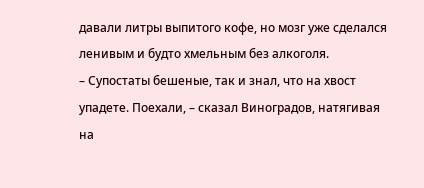давали литры выпитого кофе, но мозг уже сделался ленивым и будто хмельным без алкоголя.
– Супостаты бешеные, так и знал, что на хвост упадете. Поехали, – сказал Виноградов, натягивая на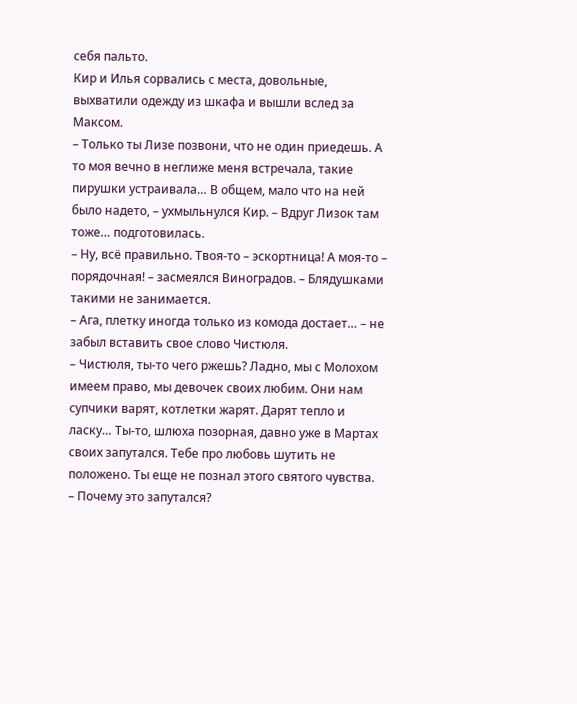себя пальто.
Кир и Илья сорвались с места, довольные, выхватили одежду из шкафа и вышли вслед за Максом.
– Только ты Лизе позвони, что не один приедешь. А то моя вечно в неглиже меня встречала, такие пирушки устраивала… В общем, мало что на ней было надето, – ухмыльнулся Кир. – Вдруг Лизок там тоже… подготовилась.
– Ну, всё правильно. Твоя-то – эскортница! А моя-то – порядочная! – засмеялся Виноградов. – Блядушками такими не занимается.
– Ага, плетку иногда только из комода достает… – не забыл вставить свое слово Чистюля.
– Чистюля, ты-то чего ржешь? Ладно, мы с Молохом имеем право, мы девочек своих любим. Они нам супчики варят, котлетки жарят. Дарят тепло и ласку… Ты-то, шлюха позорная, давно уже в Мартах своих запутался. Тебе про любовь шутить не положено. Ты еще не познал этого святого чувства.
– Почему это запутался?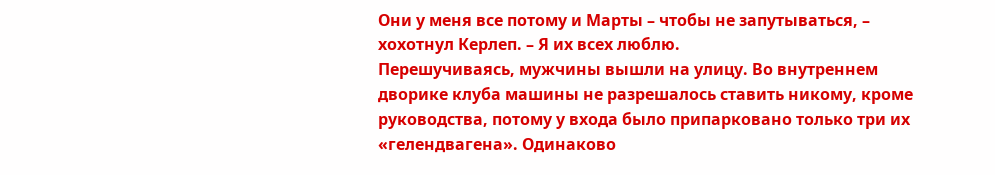Они у меня все потому и Марты – чтобы не запутываться, – хохотнул Керлеп. – Я их всех люблю.
Перешучиваясь, мужчины вышли на улицу. Во внутреннем дворике клуба машины не разрешалось ставить никому, кроме руководства, потому у входа было припарковано только три их «гелендвагена». Одинаково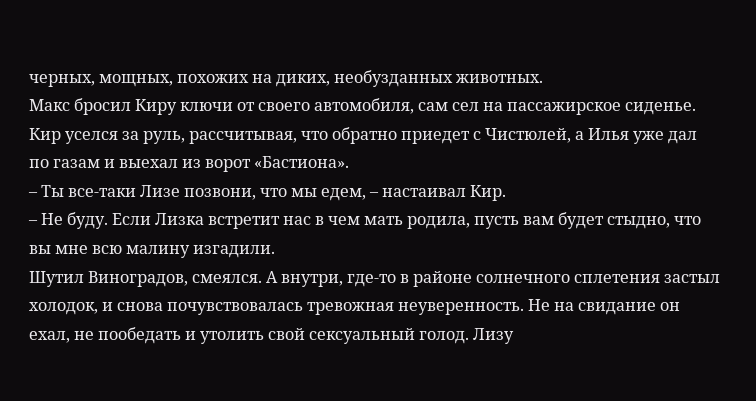черных, мощных, похожих на диких, необузданных животных.
Макс бросил Киру ключи от своего автомобиля, сам сел на пассажирское сиденье. Кир уселся за руль, рассчитывая, что обратно приедет с Чистюлей, а Илья уже дал по газам и выехал из ворот «Бастиона».
– Ты все-таки Лизе позвони, что мы едем, – настаивал Кир.
– Не буду. Если Лизка встретит нас в чем мать родила, пусть вам будет стыдно, что вы мне всю малину изгадили.
Шутил Виноградов, смеялся. А внутри, где-то в районе солнечного сплетения застыл холодок, и снова почувствовалась тревожная неуверенность. Не на свидание он ехал, не пообедать и утолить свой сексуальный голод. Лизу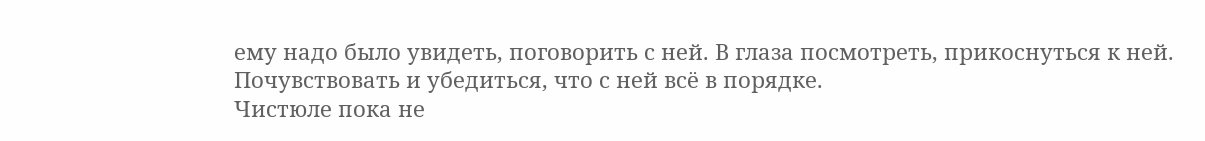ему надо было увидеть, поговорить с ней. В глаза посмотреть, прикоснуться к ней. Почувствовать и убедиться, что с ней всё в порядке.
Чистюле пока не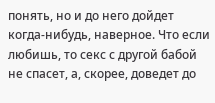понять, но и до него дойдет когда-нибудь, наверное. Что если любишь, то секс с другой бабой не спасет, а, скорее, доведет до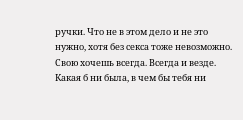ручки. Что не в этом дело и не это нужно, хотя без секса тоже невозможно. Свою хочешь всегда. Всегда и везде. Какая б ни была, в чем бы тебя ни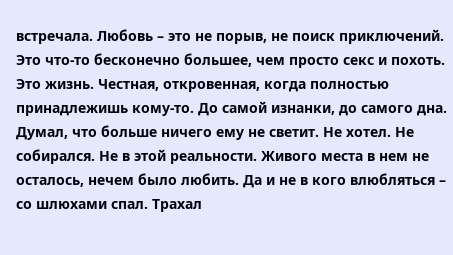встречала. Любовь – это не порыв, не поиск приключений. Это что-то бесконечно большее, чем просто секс и похоть. Это жизнь. Честная, откровенная, когда полностью принадлежишь кому-то. До самой изнанки, до самого дна.
Думал, что больше ничего ему не светит. Не хотел. Не собирался. Не в этой реальности. Живого места в нем не осталось, нечем было любить. Да и не в кого влюбляться – со шлюхами спал. Трахал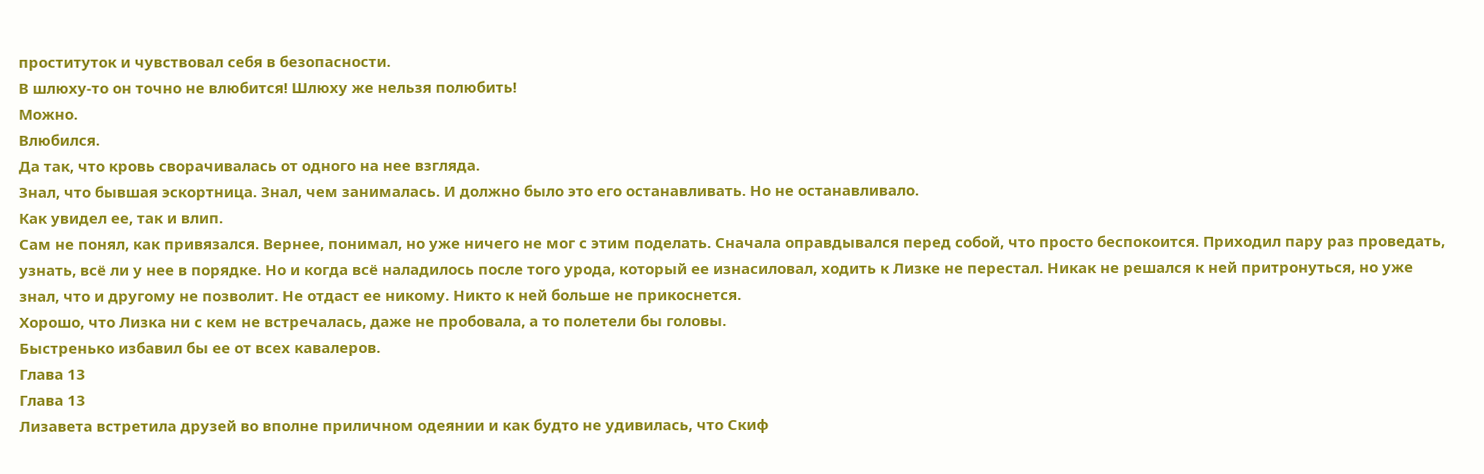проституток и чувствовал себя в безопасности.
В шлюху-то он точно не влюбится! Шлюху же нельзя полюбить!
Можно.
Влюбился.
Да так, что кровь сворачивалась от одного на нее взгляда.
Знал, что бывшая эскортница. Знал, чем занималась. И должно было это его останавливать. Но не останавливало.
Как увидел ее, так и влип.
Сам не понял, как привязался. Вернее, понимал, но уже ничего не мог с этим поделать. Сначала оправдывался перед собой, что просто беспокоится. Приходил пару раз проведать, узнать, всё ли у нее в порядке. Но и когда всё наладилось после того урода, который ее изнасиловал, ходить к Лизке не перестал. Никак не решался к ней притронуться, но уже знал, что и другому не позволит. Не отдаст ее никому. Никто к ней больше не прикоснется.
Хорошо, что Лизка ни с кем не встречалась, даже не пробовала, а то полетели бы головы.
Быстренько избавил бы ее от всех кавалеров.
Глава 13
Глава 13
Лизавета встретила друзей во вполне приличном одеянии и как будто не удивилась, что Скиф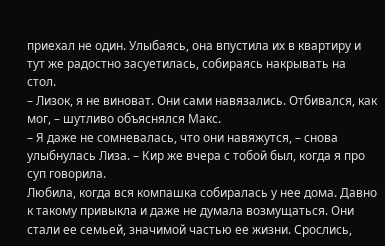приехал не один. Улыбаясь, она впустила их в квартиру и тут же радостно засуетилась, собираясь накрывать на стол.
– Лизок, я не виноват. Они сами навязались. Отбивался, как мог, – шутливо объяснялся Макс.
– Я даже не сомневалась, что они навяжутся, – снова улыбнулась Лиза. – Кир же вчера с тобой был, когда я про суп говорила.
Любила, когда вся компашка собиралась у нее дома. Давно к такому привыкла и даже не думала возмущаться. Они стали ее семьей, значимой частью ее жизни. Срослись,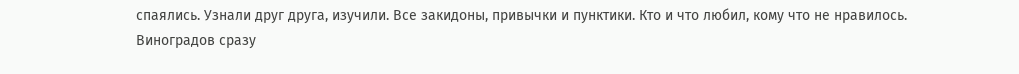спаялись. Узнали друг друга, изучили. Все закидоны, привычки и пунктики. Кто и что любил, кому что не нравилось.
Виноградов сразу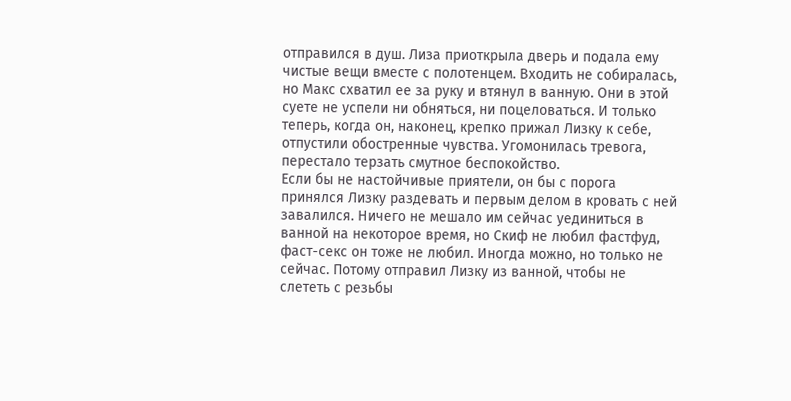отправился в душ. Лиза приоткрыла дверь и подала ему чистые вещи вместе с полотенцем. Входить не собиралась, но Макс схватил ее за руку и втянул в ванную. Они в этой суете не успели ни обняться, ни поцеловаться. И только теперь, когда он, наконец, крепко прижал Лизку к себе, отпустили обостренные чувства. Угомонилась тревога, перестало терзать смутное беспокойство.
Если бы не настойчивые приятели, он бы с порога принялся Лизку раздевать и первым делом в кровать с ней завалился. Ничего не мешало им сейчас уединиться в ванной на некоторое время, но Скиф не любил фастфуд, фаст-секс он тоже не любил. Иногда можно, но только не сейчас. Потому отправил Лизку из ванной, чтобы не слететь с резьбы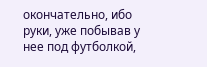окончательно, ибо руки, уже побывав у нее под футболкой,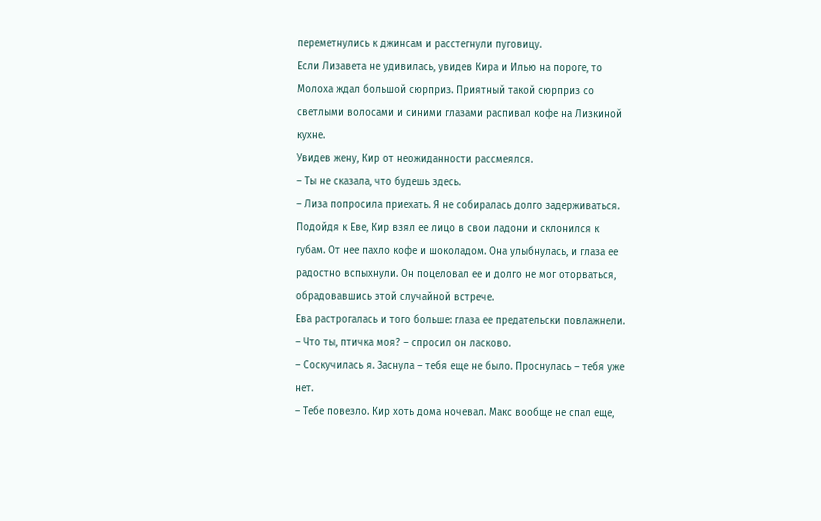переметнулись к джинсам и расстегнули пуговицу.
Если Лизавета не удивилась, увидев Кира и Илью на пороге, то Молоха ждал большой сюрприз. Приятный такой сюрприз со светлыми волосами и синими глазами распивал кофе на Лизкиной кухне.
Увидев жену, Кир от неожиданности рассмеялся.
– Ты не сказала, что будешь здесь.
– Лиза попросила приехать. Я не собиралась долго задерживаться.
Подойдя к Еве, Кир взял ее лицо в свои ладони и склонился к губам. От нее пахло кофе и шоколадом. Она улыбнулась, и глаза ее радостно вспыхнули. Он поцеловал ее и долго не мог оторваться, обрадовавшись этой случайной встрече.
Ева растрогалась и того больше: глаза ее предательски повлажнели.
– Что ты, птичка моя? – спросил он ласково.
– Соскучилась я. Заснула – тебя еще не было. Проснулась – тебя уже нет.
– Тебе повезло. Кир хоть дома ночевал. Макс вообще не спал еще,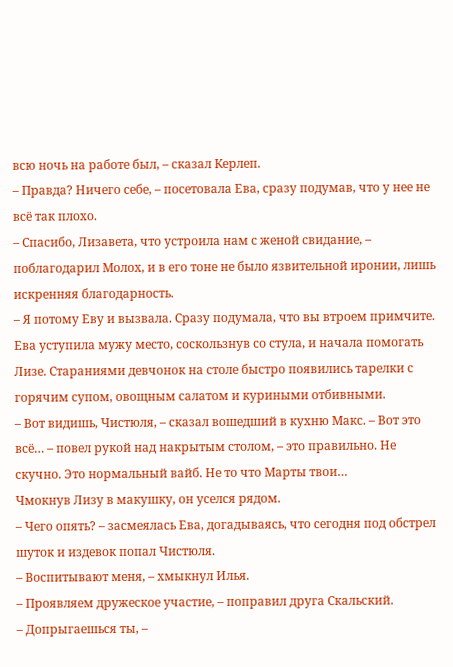всю ночь на работе был, – сказал Керлеп.
– Правда? Ничего себе, – посетовала Ева, сразу подумав, что у нее не всё так плохо.
– Спасибо, Лизавета, что устроила нам с женой свидание, – поблагодарил Молох, и в его тоне не было язвительной иронии, лишь искренняя благодарность.
– Я потому Еву и вызвала. Сразу подумала, что вы втроем примчите.
Ева уступила мужу место, соскользнув со стула, и начала помогать Лизе. Стараниями девчонок на столе быстро появились тарелки с горячим супом, овощным салатом и куриными отбивными.
– Вот видишь, Чистюля, – сказал вошедший в кухню Макс. – Вот это всё… – повел рукой над накрытым столом, – это правильно. Не скучно. Это нормальный вайб. Не то что Марты твои…
Чмокнув Лизу в макушку, он уселся рядом.
– Чего опять? – засмеялась Ева, догадываясь, что сегодня под обстрел шуток и издевок попал Чистюля.
– Воспитывают меня, – хмыкнул Илья.
– Проявляем дружеское участие, – поправил друга Скальский.
– Допрыгаешься ты, –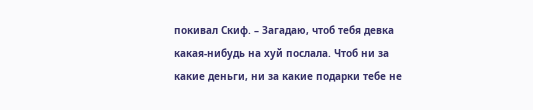покивал Скиф. – Загадаю, чтоб тебя девка какая-нибудь на хуй послала. Чтоб ни за какие деньги, ни за какие подарки тебе не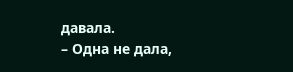давала.
– Одна не дала,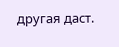другая даст.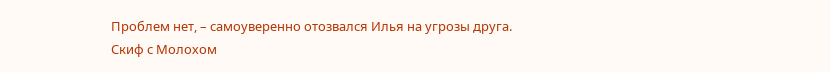Проблем нет, – самоуверенно отозвался Илья на угрозы друга.
Скиф с Молохом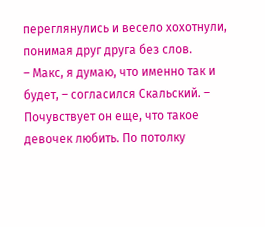переглянулись и весело хохотнули, понимая друг друга без слов.
– Макс, я думаю, что именно так и будет, – согласился Скальский. – Почувствует он еще, что такое девочек любить. По потолку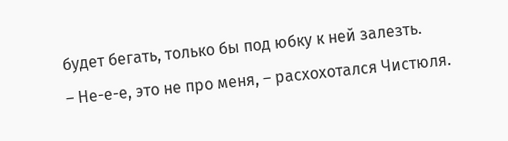будет бегать, только бы под юбку к ней залезть.
– Не-е-е, это не про меня, – расхохотался Чистюля.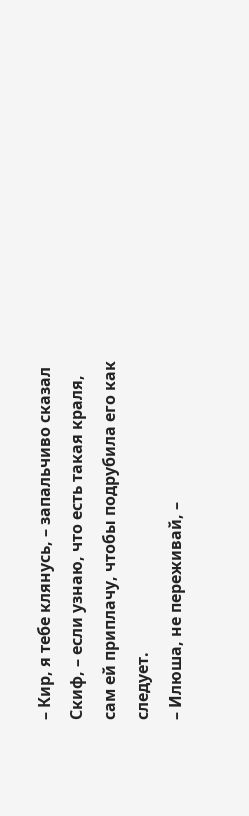– Кир, я тебе клянусь, – запальчиво сказал Скиф, – если узнаю, что есть такая краля, сам ей приплачу, чтобы подрубила его как следует.
– Илюша, не переживай, –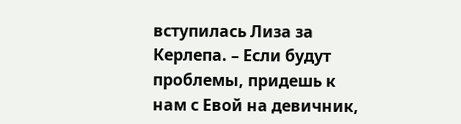вступилась Лиза за Керлепа. – Если будут проблемы, придешь к нам с Евой на девичник,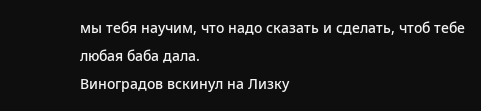мы тебя научим, что надо сказать и сделать, чтоб тебе любая баба дала.
Виноградов вскинул на Лизку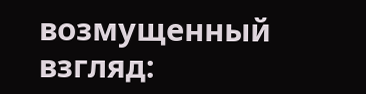возмущенный взгляд: